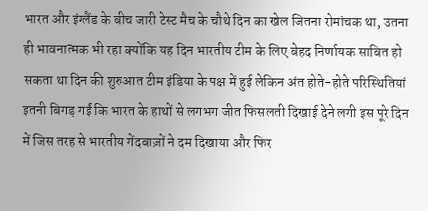भारत और इंग्लैंड के बीच जारी टेस्ट मैच के चौथे दिन का खेल जितना रोमांचक था, उतना ही भावनात्मक भी रहा क्योंकि यह दिन भारतीय टीम के लिए बेहद निर्णायक साबित हो सकता था दिन की शुरुआत टीम इंडिया के पक्ष में हुई लेकिन अंत होते-होते परिस्थितियां इतनी बिगड़ गईं कि भारत के हाथों से लगभग जीत फिसलती दिखाई देने लगी इस पूरे दिन में जिस तरह से भारतीय गेंदबाज़ों ने दम दिखाया और फिर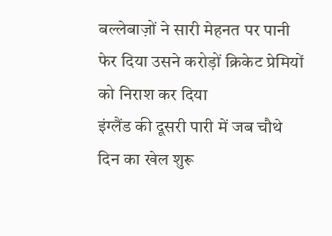बल्लेबाज़ों ने सारी मेहनत पर पानी फेर दिया उसने करोड़ों क्रिकेट प्रेमियों को निराश कर दिया
इंग्लैंड की दूसरी पारी में जब चौथे दिन का खेल शुरू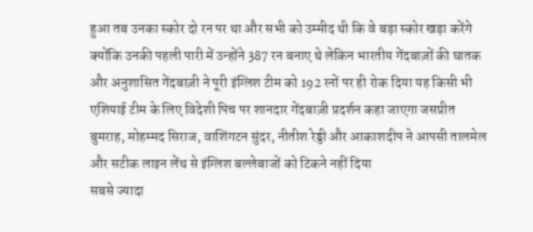हुआ तब उनका स्कोर दो रन पर था और सभी को उम्मीद थी कि वे बड़ा स्कोर खड़ा करेंगे क्योंकि उनकी पहली पारी में उन्होंने 387 रन बनाए थे लेकिन भारतीय गेंदबाज़ों की घातक और अनुशासित गेंदबाज़ी ने पूरी इंग्लिश टीम को 192 रनों पर ही रोक दिया यह किसी भी एशियाई टीम के लिए विदेशी पिच पर शानदार गेंदबाज़ी प्रदर्शन कहा जाएगा जसप्रीत बुमराह, मोहम्मद सिराज, वाशिंगटन सुंदर, नीतीश रेड्डी और आकाशदीप ने आपसी तालमेल और सटीक लाइन लेंथ से इंग्लिश बल्लेबाजों को टिकने नहीं दिया
सबसे ज्यादा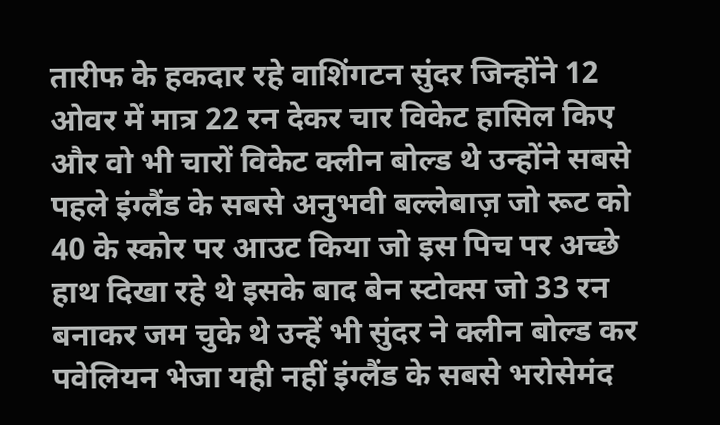तारीफ के हकदार रहे वाशिंगटन सुंदर जिन्होंने 12 ओवर में मात्र 22 रन देकर चार विकेट हासिल किए और वो भी चारों विकेट क्लीन बोल्ड थे उन्होंने सबसे पहले इंग्लैंड के सबसे अनुभवी बल्लेबाज़ जो रूट को 40 के स्कोर पर आउट किया जो इस पिच पर अच्छे हाथ दिखा रहे थे इसके बाद बेन स्टोक्स जो 33 रन बनाकर जम चुके थे उन्हें भी सुंदर ने क्लीन बोल्ड कर पवेलियन भेजा यही नहीं इंग्लैंड के सबसे भरोसेमंद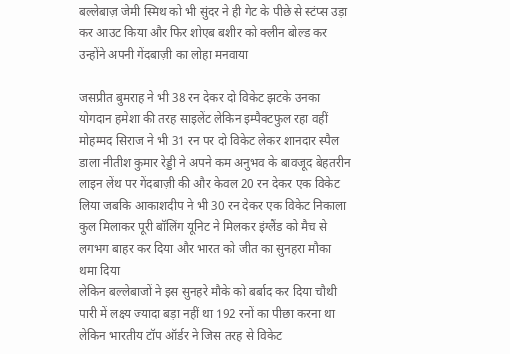बल्लेबाज़ जेमी स्मिथ को भी सुंदर ने ही गेट के पीछे से स्टंप्स उड़ा कर आउट किया और फिर शोएब बशीर को क्लीन बोल्ड कर उन्होंने अपनी गेंदबाज़ी का लोहा मनवाया

जसप्रीत बुमराह ने भी 38 रन देकर दो विकेट झटके उनका योगदान हमेशा की तरह साइलेंट लेकिन इम्पैक्टफुल रहा वहीं मोहम्मद सिराज ने भी 31 रन पर दो विकेट लेकर शानदार स्पैल डाला नीतीश कुमार रेड्डी ने अपने कम अनुभव के बावजूद बेहतरीन लाइन लेंथ पर गेंदबाज़ी की और केवल 20 रन देकर एक विकेट लिया जबकि आकाशदीप ने भी 30 रन देकर एक विकेट निकाला कुल मिलाकर पूरी बॉलिंग यूनिट ने मिलकर इंग्लैंड को मैच से लगभग बाहर कर दिया और भारत को जीत का सुनहरा मौका थमा दिया
लेकिन बल्लेबाजों ने इस सुनहरे मौके को बर्बाद कर दिया चौथी पारी में लक्ष्य ज्यादा बड़ा नहीं था 192 रनों का पीछा करना था लेकिन भारतीय टॉप ऑर्डर ने जिस तरह से विकेट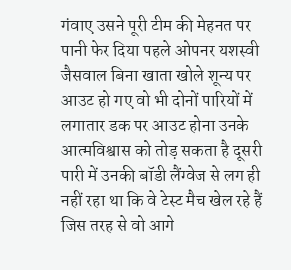गंवाए उसने पूरी टीम की मेहनत पर पानी फेर दिया पहले ओपनर यशस्वी जैसवाल बिना खाता खोले शून्य पर आउट हो गए वो भी दोनों पारियों में लगातार डक पर आउट होना उनके आत्मविश्वास को तोड़ सकता है दूसरी पारी में उनकी बॉडी लैंग्वेज से लग ही नहीं रहा था कि वे टेस्ट मैच खेल रहे हैं जिस तरह से वो आगे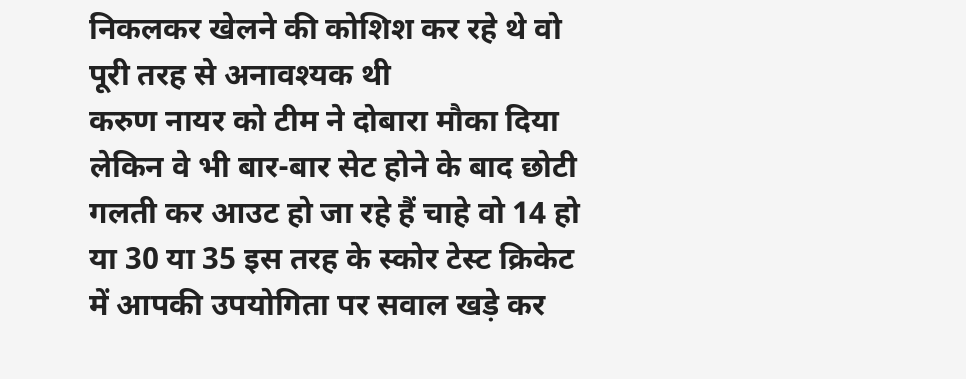निकलकर खेलने की कोशिश कर रहे थे वो पूरी तरह से अनावश्यक थी
करुण नायर को टीम ने दोबारा मौका दिया लेकिन वे भी बार-बार सेट होने के बाद छोटी गलती कर आउट हो जा रहे हैं चाहे वो 14 हो या 30 या 35 इस तरह के स्कोर टेस्ट क्रिकेट में आपकी उपयोगिता पर सवाल खड़े कर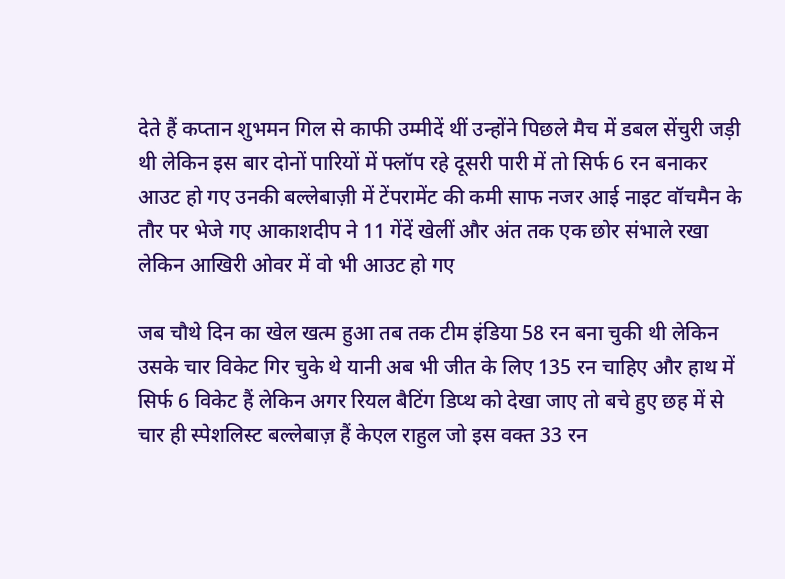देते हैं कप्तान शुभमन गिल से काफी उम्मीदें थीं उन्होंने पिछले मैच में डबल सेंचुरी जड़ी थी लेकिन इस बार दोनों पारियों में फ्लॉप रहे दूसरी पारी में तो सिर्फ 6 रन बनाकर आउट हो गए उनकी बल्लेबाज़ी में टेंपरामेंट की कमी साफ नजर आई नाइट वॉचमैन के तौर पर भेजे गए आकाशदीप ने 11 गेंदें खेलीं और अंत तक एक छोर संभाले रखा लेकिन आखिरी ओवर में वो भी आउट हो गए

जब चौथे दिन का खेल खत्म हुआ तब तक टीम इंडिया 58 रन बना चुकी थी लेकिन उसके चार विकेट गिर चुके थे यानी अब भी जीत के लिए 135 रन चाहिए और हाथ में सिर्फ 6 विकेट हैं लेकिन अगर रियल बैटिंग डिप्थ को देखा जाए तो बचे हुए छह में से चार ही स्पेशलिस्ट बल्लेबाज़ हैं केएल राहुल जो इस वक्त 33 रन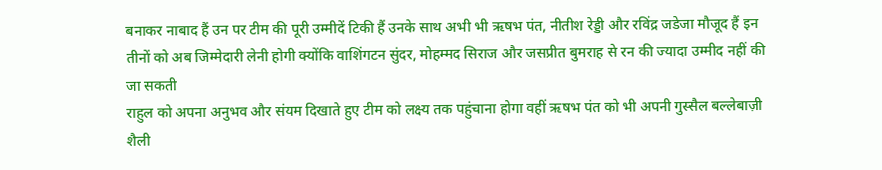बनाकर नाबाद हैं उन पर टीम की पूरी उम्मीदें टिकी हैं उनके साथ अभी भी ऋषभ पंत, नीतीश रेड्डी और रविंद्र जडेजा मौजूद हैं इन तीनों को अब जिम्मेदारी लेनी होगी क्योंकि वाशिंगटन सुंदर, मोहम्मद सिराज और जसप्रीत बुमराह से रन की ज्यादा उम्मीद नहीं की जा सकती
राहुल को अपना अनुभव और संयम दिखाते हुए टीम को लक्ष्य तक पहुंचाना होगा वहीं ऋषभ पंत को भी अपनी गुस्सैल बल्लेबाज़ी शैली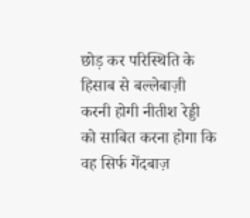छोड़ कर परिस्थिति के हिसाब से बल्लेबाज़ी करनी होगी नीतीश रेड्डी को साबित करना होगा कि वह सिर्फ गेंदबाज़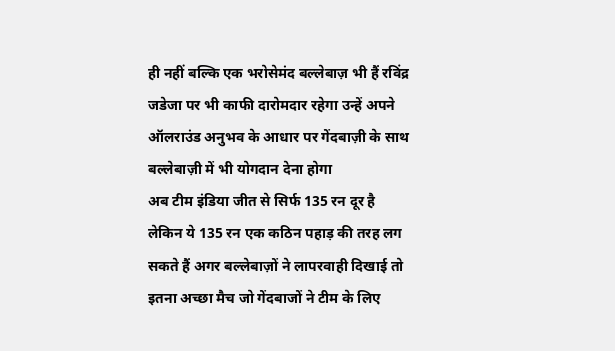ही नहीं बल्कि एक भरोसेमंद बल्लेबाज़ भी हैं रविंद्र जडेजा पर भी काफी दारोमदार रहेगा उन्हें अपने ऑलराउंड अनुभव के आधार पर गेंदबाज़ी के साथ बल्लेबाज़ी में भी योगदान देना होगा
अब टीम इंडिया जीत से सिर्फ 135 रन दूर है लेकिन ये 135 रन एक कठिन पहाड़ की तरह लग सकते हैं अगर बल्लेबाज़ों ने लापरवाही दिखाई तो इतना अच्छा मैच जो गेंदबाजों ने टीम के लिए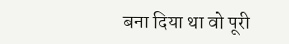बना दिया था वो पूरी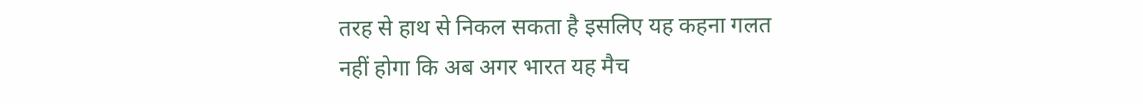तरह से हाथ से निकल सकता है इसलिए यह कहना गलत नहीं होगा कि अब अगर भारत यह मैच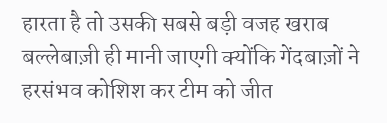हारता है तो उसकी सबसे बड़ी वजह खराब बल्लेबाज़ी ही मानी जाएगी क्योंकि गेंदबाज़ों ने हरसंभव कोशिश कर टीम को जीत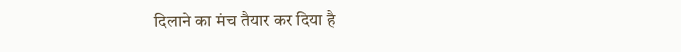दिलाने का मंच तैयार कर दिया है